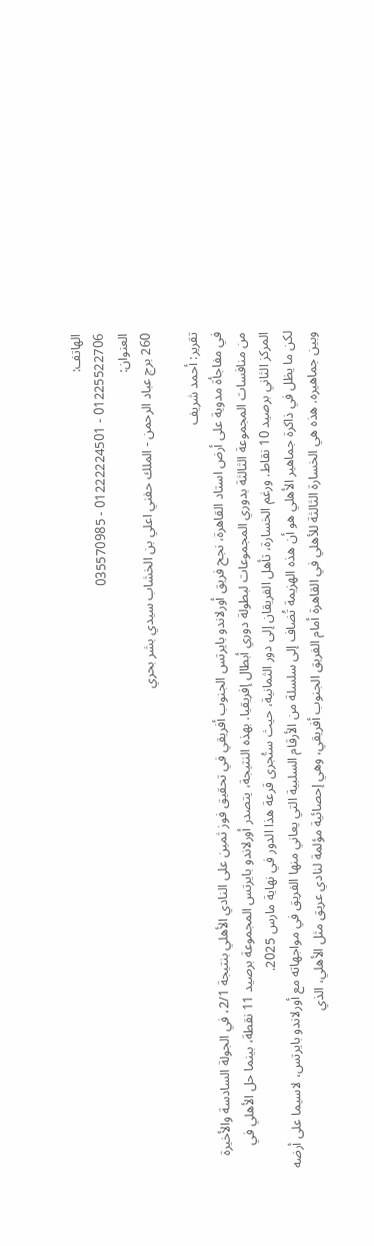الهاتف:
01225522706 - 01222224501 - 035570985
العنوان:
260 برج عباد الرحمن - الملك حفني اعلي بن الخشاب سيدي بشر بحري

تقرير: أحمد شريف
في مفاجأة مدوية على أرض استاد القاهرة، نجح فريق أورلاندو بايرتس الجنوب أفريقي في تحقيق فوز ثمين على النادي الأهلي بنتيجة 2/1، في الجولة السادسة والأخيرة من منافسات المجموعة الثالثة بدوري المجموعات لبطولة دوري أبطال إفريقيا. بهذه النتيجة، يتصدر أورلاندو بايرتس المجموعة برصيد 11 نقطة، بينما حل الأهلي في المركز الثاني برصيد 10 نقاط. ورغم الخسارة، تأهل الفريقان إلى دور الثمانية، حيث ستُجرى قرعة هذا الدور في نهاية مارس 2025.
لكن ما يظل في ذاكرة جماهير الأهلي هو أن هذه الهزيمة تُضاف إلى سلسلة من الأرقام السلبية التي يعاني منها الفريق في مواجهاته مع أورلاندو بايرتس، لاسيما على أرضه وبين جماهيره. هذه هي الخسارة الثالثة للأهلي في القاهرة أمام الفريق الجنوب أفريقي، وهي إحصائية مؤلمة لنادي عريق مثل الأهلي، الذي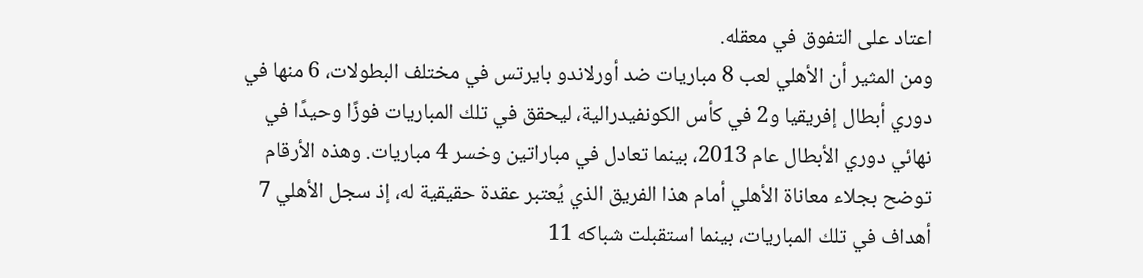اعتاد على التفوق في معقله.
ومن المثير أن الأهلي لعب 8 مباريات ضد أورلاندو بايرتس في مختلف البطولات، 6 منها في دوري أبطال إفريقيا و2 في كأس الكونفيدرالية، ليحقق في تلك المباريات فوزًا وحيدًا في نهائي دوري الأبطال عام 2013، بينما تعادل في مباراتين وخسر 4 مباريات. وهذه الأرقام توضح بجلاء معاناة الأهلي أمام هذا الفريق الذي يُعتبر عقدة حقيقية له، إذ سجل الأهلي 7 أهداف في تلك المباريات، بينما استقبلت شباكه 11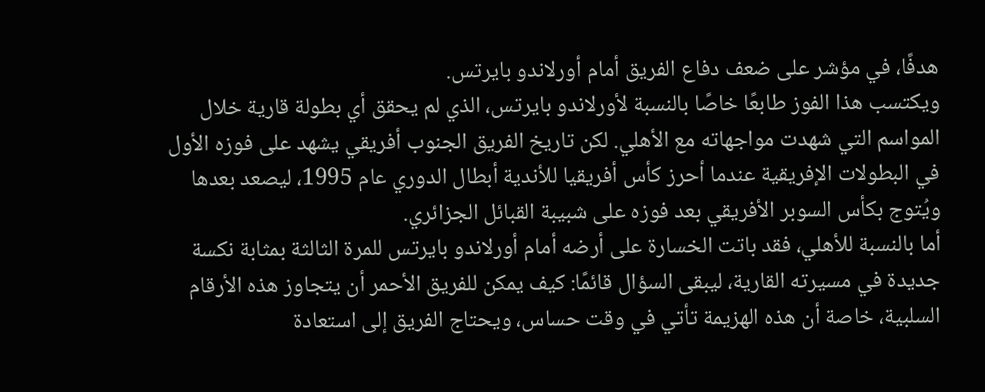هدفًا، في مؤشر على ضعف دفاع الفريق أمام أورلاندو بايرتس.
ويكتسب هذا الفوز طابعًا خاصًا بالنسبة لأورلاندو بايرتس، الذي لم يحقق أي بطولة قارية خلال المواسم التي شهدت مواجهاته مع الأهلي. لكن تاريخ الفريق الجنوب أفريقي يشهد على فوزه الأول في البطولات الإفريقية عندما أحرز كأس أفريقيا للأندية أبطال الدوري عام 1995، ليصعد بعدها ويُتوج بكأس السوبر الأفريقي بعد فوزه على شبيبة القبائل الجزائري.
أما بالنسبة للأهلي، فقد باتت الخسارة على أرضه أمام أورلاندو بايرتس للمرة الثالثة بمثابة نكسة جديدة في مسيرته القارية، ليبقى السؤال قائمًا: كيف يمكن للفريق الأحمر أن يتجاوز هذه الأرقام السلبية، خاصة أن هذه الهزيمة تأتي في وقت حساس، ويحتاج الفريق إلى استعادة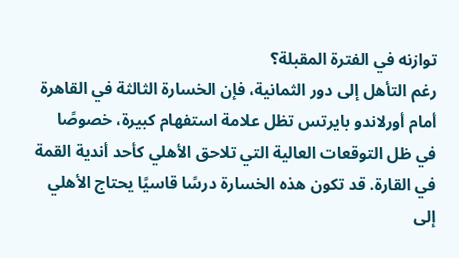توازنه في الفترة المقبلة؟
رغم التأهل إلى دور الثمانية، فإن الخسارة الثالثة في القاهرة أمام أورلاندو بايرتس تظل علامة استفهام كبيرة، خصوصًا في ظل التوقعات العالية التي تلاحق الأهلي كأحد أندية القمة في القارة. قد تكون هذه الخسارة درسًا قاسيًا يحتاج الأهلي إلى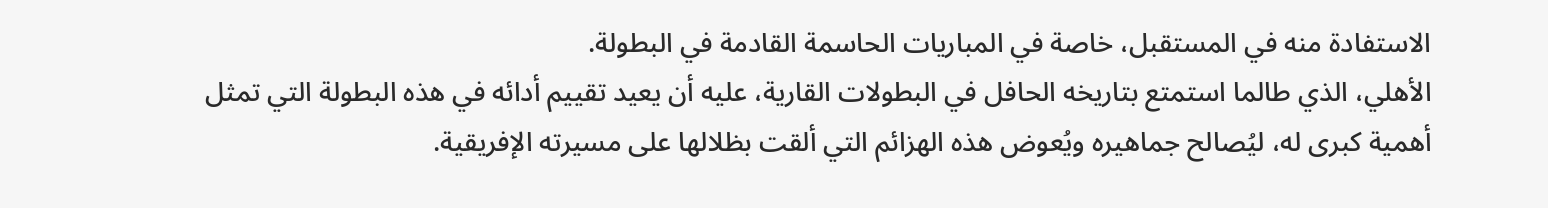الاستفادة منه في المستقبل، خاصة في المباريات الحاسمة القادمة في البطولة.
الأهلي، الذي طالما استمتع بتاريخه الحافل في البطولات القارية، عليه أن يعيد تقييم أدائه في هذه البطولة التي تمثل أهمية كبرى له، ليُصالح جماهيره ويُعوض هذه الهزائم التي ألقت بظلالها على مسيرته الإفريقية.